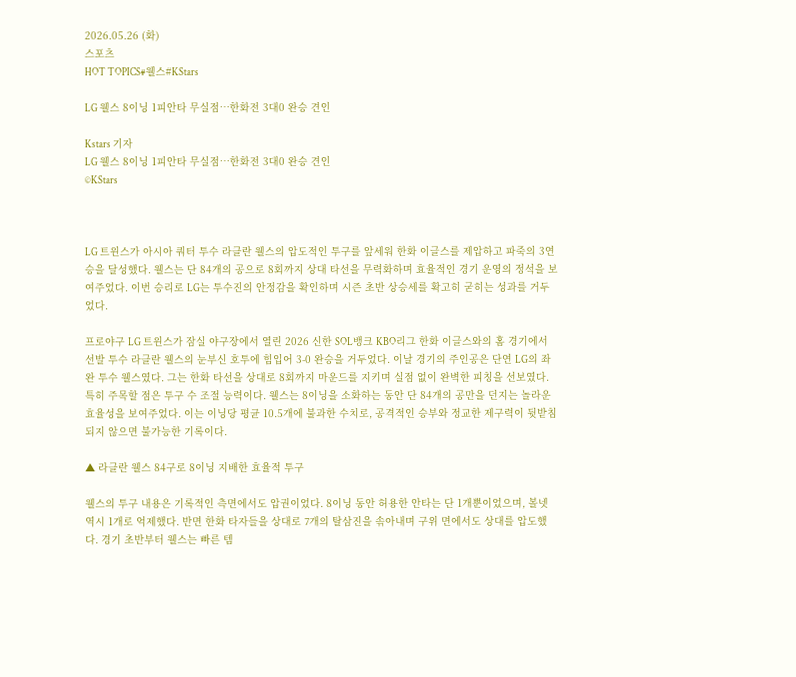2026.05.26 (화)
스포츠
HOT TOPICS#웰스#KStars

LG 웰스 8이닝 1피안타 무실점…한화전 3대0 완승 견인

Kstars 기자
LG 웰스 8이닝 1피안타 무실점…한화전 3대0 완승 견인
©KStars



LG 트윈스가 아시아 쿼터 투수 라클란 웰스의 압도적인 투구를 앞세워 한화 이글스를 제압하고 파죽의 3연승을 달성했다. 웰스는 단 84개의 공으로 8회까지 상대 타선을 무력화하며 효율적인 경기 운영의 정석을 보여주었다. 이번 승리로 LG는 투수진의 안정감을 확인하며 시즌 초반 상승세를 확고히 굳히는 성과를 거두었다.

프로야구 LG 트윈스가 잠실 야구장에서 열린 2026 신한 SOL뱅크 KBO리그 한화 이글스와의 홈 경기에서 선발 투수 라클란 웰스의 눈부신 호투에 힘입어 3-0 완승을 거두었다. 이날 경기의 주인공은 단연 LG의 좌완 투수 웰스였다. 그는 한화 타선을 상대로 8회까지 마운드를 지키며 실점 없이 완벽한 피칭을 선보였다. 특히 주목할 점은 투구 수 조절 능력이다. 웰스는 8이닝을 소화하는 동안 단 84개의 공만을 던지는 놀라운 효율성을 보여주었다. 이는 이닝당 평균 10.5개에 불과한 수치로, 공격적인 승부와 정교한 제구력이 뒷받침되지 않으면 불가능한 기록이다.

▲ 라클란 웰스 84구로 8이닝 지배한 효율적 투구

웰스의 투구 내용은 기록적인 측면에서도 압권이었다. 8이닝 동안 허용한 안타는 단 1개뿐이었으며, 볼넷 역시 1개로 억제했다. 반면 한화 타자들을 상대로 7개의 탈삼진을 솎아내며 구위 면에서도 상대를 압도했다. 경기 초반부터 웰스는 빠른 템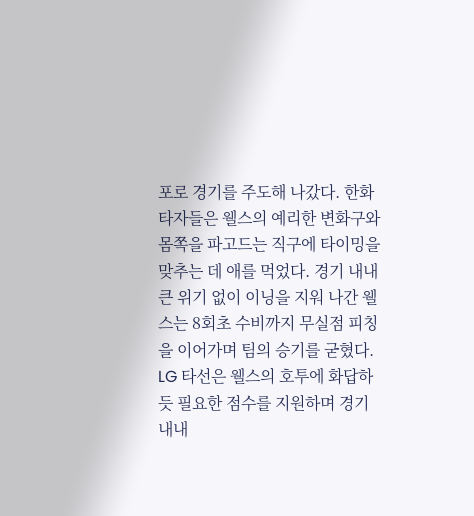포로 경기를 주도해 나갔다. 한화 타자들은 웰스의 예리한 변화구와 몸쪽을 파고드는 직구에 타이밍을 맞추는 데 애를 먹었다. 경기 내내 큰 위기 없이 이닝을 지워 나간 웰스는 8회초 수비까지 무실점 피칭을 이어가며 팀의 승기를 굳혔다. LG 타선은 웰스의 호투에 화답하듯 필요한 점수를 지원하며 경기 내내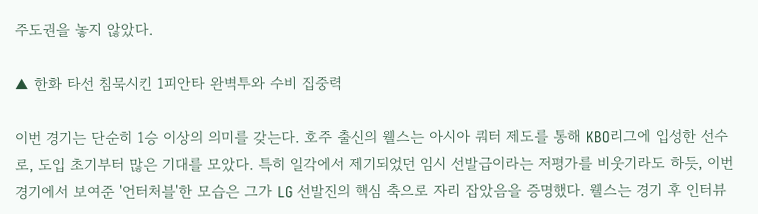주도권을 놓지 않았다.

▲ 한화 타선 침묵시킨 1피안타 완벽투와 수비 집중력

이번 경기는 단순히 1승 이상의 의미를 갖는다. 호주 출신의 웰스는 아시아 쿼터 제도를 통해 KBO리그에 입성한 선수로, 도입 초기부터 많은 기대를 모았다. 특히 일각에서 제기되었던 임시 선발급이라는 저평가를 비웃기라도 하듯, 이번 경기에서 보여준 '언터처블'한 모습은 그가 LG 선발진의 핵심 축으로 자리 잡았음을 증명했다. 웰스는 경기 후 인터뷰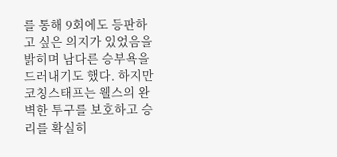를 통해 9회에도 등판하고 싶은 의지가 있었음을 밝히며 남다른 승부욕을 드러내기도 했다. 하지만 코칭스태프는 웰스의 완벽한 투구를 보호하고 승리를 확실히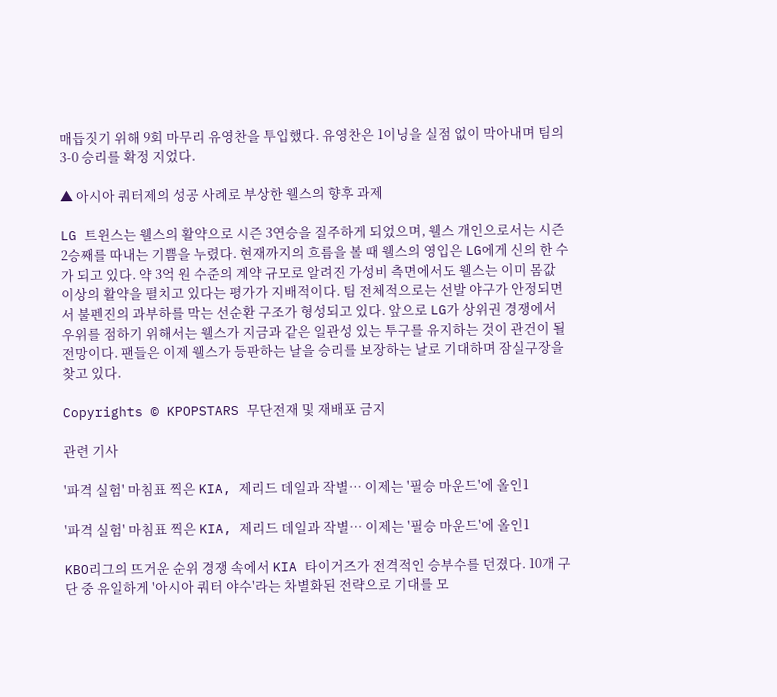매듭짓기 위해 9회 마무리 유영찬을 투입했다. 유영찬은 1이닝을 실점 없이 막아내며 팀의 3-0 승리를 확정 지었다.

▲ 아시아 쿼터제의 성공 사례로 부상한 웰스의 향후 과제

LG 트윈스는 웰스의 활약으로 시즌 3연승을 질주하게 되었으며, 웰스 개인으로서는 시즌 2승째를 따내는 기쁨을 누렸다. 현재까지의 흐름을 볼 때 웰스의 영입은 LG에게 신의 한 수가 되고 있다. 약 3억 원 수준의 계약 규모로 알려진 가성비 측면에서도 웰스는 이미 몸값 이상의 활약을 펼치고 있다는 평가가 지배적이다. 팀 전체적으로는 선발 야구가 안정되면서 불펜진의 과부하를 막는 선순환 구조가 형성되고 있다. 앞으로 LG가 상위권 경쟁에서 우위를 점하기 위해서는 웰스가 지금과 같은 일관성 있는 투구를 유지하는 것이 관건이 될 전망이다. 팬들은 이제 웰스가 등판하는 날을 승리를 보장하는 날로 기대하며 잠실구장을 찾고 있다.

Copyrights © KPOPSTARS 무단전재 및 재배포 금지

관련 기사

'파격 실험' 마침표 찍은 KIA, 제리드 데일과 작별… 이제는 '필승 마운드'에 올인1

'파격 실험' 마침표 찍은 KIA, 제리드 데일과 작별… 이제는 '필승 마운드'에 올인1

KBO리그의 뜨거운 순위 경쟁 속에서 KIA 타이거즈가 전격적인 승부수를 던졌다. 10개 구단 중 유일하게 '아시아 쿼터 야수'라는 차별화된 전략으로 기대를 모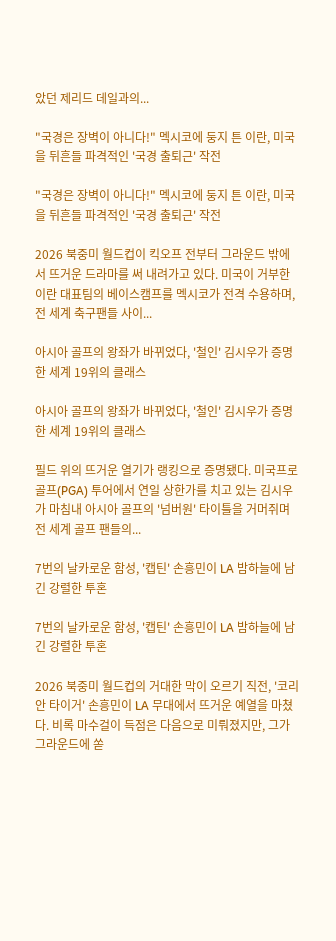았던 제리드 데일과의...

"국경은 장벽이 아니다!" 멕시코에 둥지 튼 이란, 미국을 뒤흔들 파격적인 '국경 출퇴근' 작전

"국경은 장벽이 아니다!" 멕시코에 둥지 튼 이란, 미국을 뒤흔들 파격적인 '국경 출퇴근' 작전

2026 북중미 월드컵이 킥오프 전부터 그라운드 밖에서 뜨거운 드라마를 써 내려가고 있다. 미국이 거부한 이란 대표팀의 베이스캠프를 멕시코가 전격 수용하며, 전 세계 축구팬들 사이...

아시아 골프의 왕좌가 바뀌었다, '철인' 김시우가 증명한 세계 19위의 클래스

아시아 골프의 왕좌가 바뀌었다, '철인' 김시우가 증명한 세계 19위의 클래스

필드 위의 뜨거운 열기가 랭킹으로 증명됐다. 미국프로골프(PGA) 투어에서 연일 상한가를 치고 있는 김시우가 마침내 아시아 골프의 '넘버원' 타이틀을 거머쥐며 전 세계 골프 팬들의...

7번의 날카로운 함성, '캡틴' 손흥민이 LA 밤하늘에 남긴 강렬한 투혼

7번의 날카로운 함성, '캡틴' 손흥민이 LA 밤하늘에 남긴 강렬한 투혼

2026 북중미 월드컵의 거대한 막이 오르기 직전, '코리안 타이거' 손흥민이 LA 무대에서 뜨거운 예열을 마쳤다. 비록 마수걸이 득점은 다음으로 미뤄졌지만, 그가 그라운드에 쏟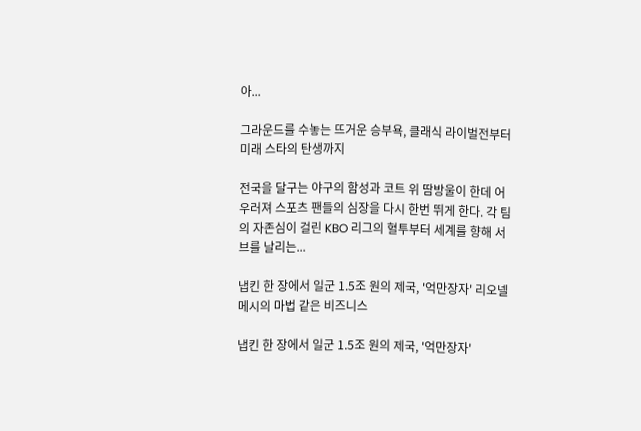아...

그라운드를 수놓는 뜨거운 승부욕, 클래식 라이벌전부터 미래 스타의 탄생까지

전국을 달구는 야구의 함성과 코트 위 땀방울이 한데 어우러져 스포츠 팬들의 심장을 다시 한번 뛰게 한다. 각 팀의 자존심이 걸린 KBO 리그의 혈투부터 세계를 향해 서브를 날리는...

냅킨 한 장에서 일군 1.5조 원의 제국, '억만장자' 리오넬 메시의 마법 같은 비즈니스

냅킨 한 장에서 일군 1.5조 원의 제국, '억만장자'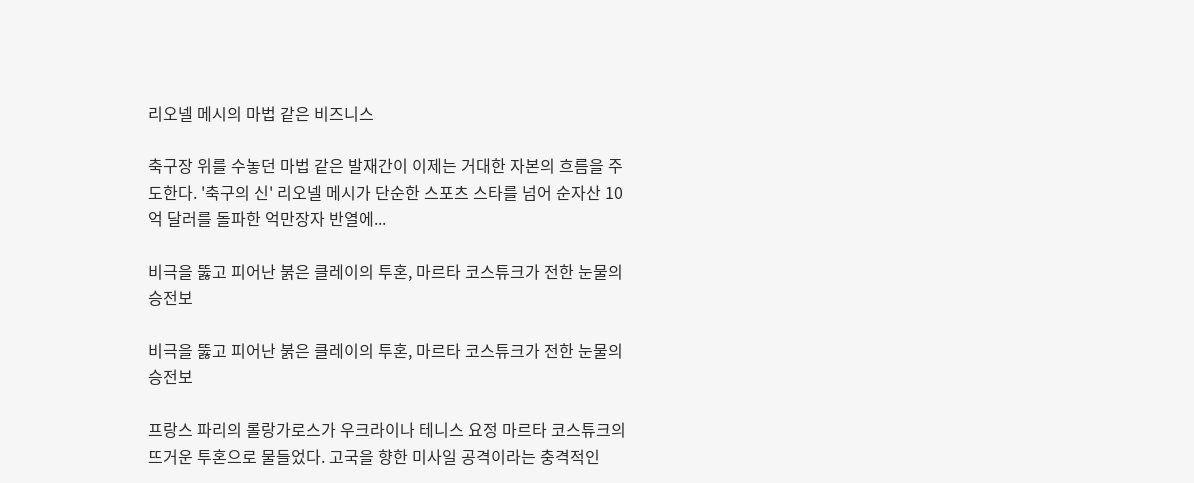리오넬 메시의 마법 같은 비즈니스

축구장 위를 수놓던 마법 같은 발재간이 이제는 거대한 자본의 흐름을 주도한다. '축구의 신' 리오넬 메시가 단순한 스포츠 스타를 넘어 순자산 10억 달러를 돌파한 억만장자 반열에...

비극을 뚫고 피어난 붉은 클레이의 투혼, 마르타 코스튜크가 전한 눈물의 승전보

비극을 뚫고 피어난 붉은 클레이의 투혼, 마르타 코스튜크가 전한 눈물의 승전보

프랑스 파리의 롤랑가로스가 우크라이나 테니스 요정 마르타 코스튜크의 뜨거운 투혼으로 물들었다. 고국을 향한 미사일 공격이라는 충격적인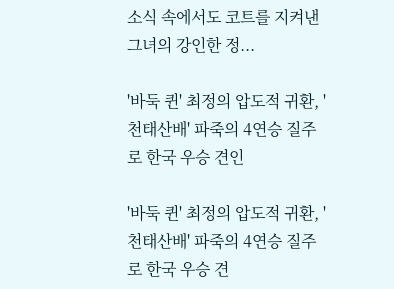소식 속에서도 코트를 지켜낸 그녀의 강인한 정...

'바둑 퀸' 최정의 압도적 귀환, '천태산배' 파죽의 4연승 질주로 한국 우승 견인

'바둑 퀸' 최정의 압도적 귀환, '천태산배' 파죽의 4연승 질주로 한국 우승 견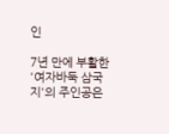인

7년 만에 부활한 '여자바둑 삼국지'의 주인공은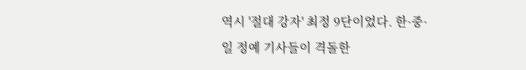역시 '절대 강자' 최정 9단이었다. 한·중·일 정예 기사들이 격돌한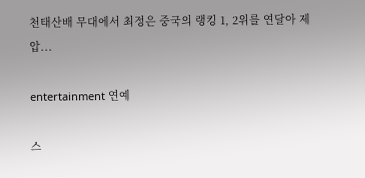천태산배 무대에서 최정은 중국의 랭킹 1, 2위를 연달아 제압...

entertainment 연예

스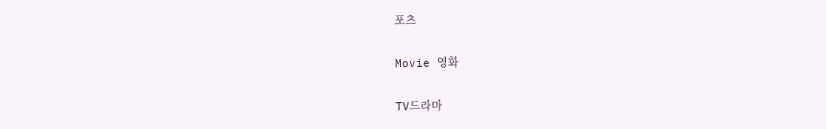포츠

Movie 영화

TV드라마